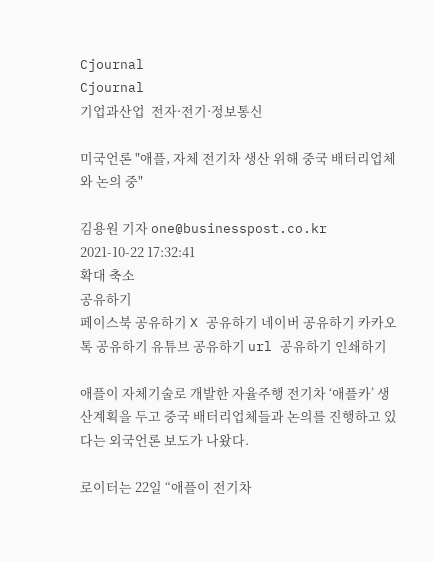Cjournal
Cjournal
기업과산업  전자·전기·정보통신

미국언론 "애플, 자체 전기차 생산 위해 중국 배터리업체와 논의 중"

김용원 기자 one@businesspost.co.kr 2021-10-22 17:32:41
확대 축소
공유하기
페이스북 공유하기 X 공유하기 네이버 공유하기 카카오톡 공유하기 유튜브 공유하기 url 공유하기 인쇄하기

애플이 자체기술로 개발한 자율주행 전기차 ‘애플카’ 생산계획을 두고 중국 배터리업체들과 논의를 진행하고 있다는 외국언론 보도가 나왔다.

로이터는 22일 “애플이 전기차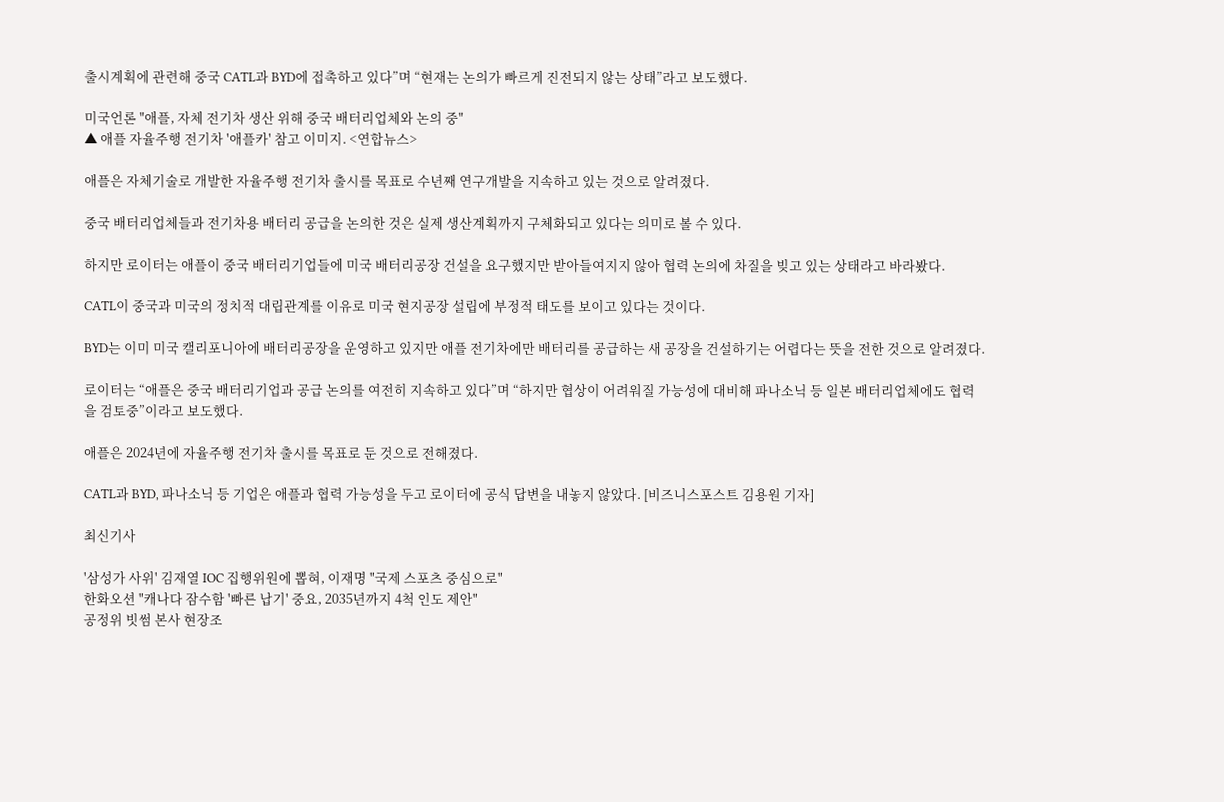출시계획에 관련해 중국 CATL과 BYD에 접촉하고 있다”며 “현재는 논의가 빠르게 진전되지 않는 상태”라고 보도했다.

미국언론 "애플, 자체 전기차 생산 위해 중국 배터리업체와 논의 중"
▲ 애플 자율주행 전기차 '애플카' 참고 이미지. <연합뉴스>

애플은 자체기술로 개발한 자율주행 전기차 출시를 목표로 수년째 연구개발을 지속하고 있는 것으로 알려졌다.

중국 배터리업체들과 전기차용 배터리 공급을 논의한 것은 실제 생산계획까지 구체화되고 있다는 의미로 볼 수 있다.

하지만 로이터는 애플이 중국 배터리기업들에 미국 배터리공장 건설을 요구했지만 받아들여지지 않아 협력 논의에 차질을 빚고 있는 상태라고 바라봤다.

CATL이 중국과 미국의 정치적 대립관계를 이유로 미국 현지공장 설립에 부정적 태도를 보이고 있다는 것이다.

BYD는 이미 미국 캘리포니아에 배터리공장을 운영하고 있지만 애플 전기차에만 배터리를 공급하는 새 공장을 건설하기는 어렵다는 뜻을 전한 것으로 알려졌다.

로이터는 “애플은 중국 배터리기업과 공급 논의를 여전히 지속하고 있다”며 “하지만 협상이 어려워질 가능성에 대비해 파나소닉 등 일본 배터리업체에도 협력을 검토중”이라고 보도했다.

애플은 2024년에 자율주행 전기차 출시를 목표로 둔 것으로 전해졌다.

CATL과 BYD, 파나소닉 등 기업은 애플과 협력 가능성을 두고 로이터에 공식 답변을 내놓지 않았다. [비즈니스포스트 김용원 기자]

최신기사

'삼성가 사위' 김재열 IOC 집행위원에 뽑혀, 이재명 "국제 스포츠 중심으로"
한화오션 "캐나다 잠수함 '빠른 납기' 중요, 2035년까지 4척 인도 제안"
공정위 빗썸 본사 현장조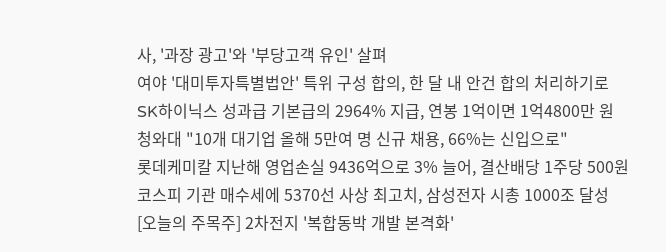사, '과장 광고'와 '부당고객 유인' 살펴
여야 '대미투자특별법안' 특위 구성 합의, 한 달 내 안건 합의 처리하기로
SK하이닉스 성과급 기본급의 2964% 지급, 연봉 1억이면 1억4800만 원
청와대 "10개 대기업 올해 5만여 명 신규 채용, 66%는 신입으로"
롯데케미칼 지난해 영업손실 9436억으로 3% 늘어, 결산배당 1주당 500원
코스피 기관 매수세에 5370선 사상 최고치, 삼성전자 시총 1000조 달성
[오늘의 주목주] 2차전지 '복합동박 개발 본격화'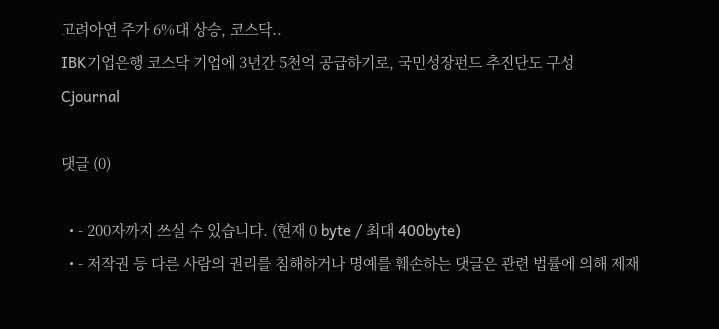고려아연 주가 6%대 상승, 코스닥..
IBK기업은행 코스닥 기업에 3년간 5천억 공급하기로, 국민성장펀드 추진단도 구성
Cjournal

댓글 (0)

  • - 200자까지 쓰실 수 있습니다. (현재 0 byte / 최대 400byte)
  • - 저작권 등 다른 사람의 권리를 침해하거나 명예를 훼손하는 댓글은 관련 법률에 의해 제재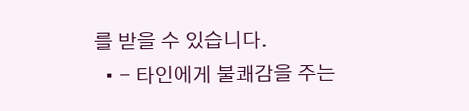를 받을 수 있습니다.
  • - 타인에게 불쾌감을 주는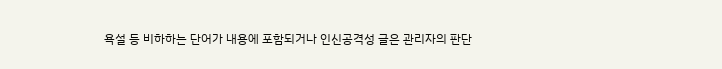욕설 등 비하하는 단어가 내용에 포함되거나 인신공격성 글은 관리자의 판단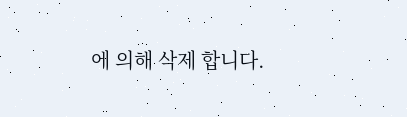에 의해 삭제 합니다.